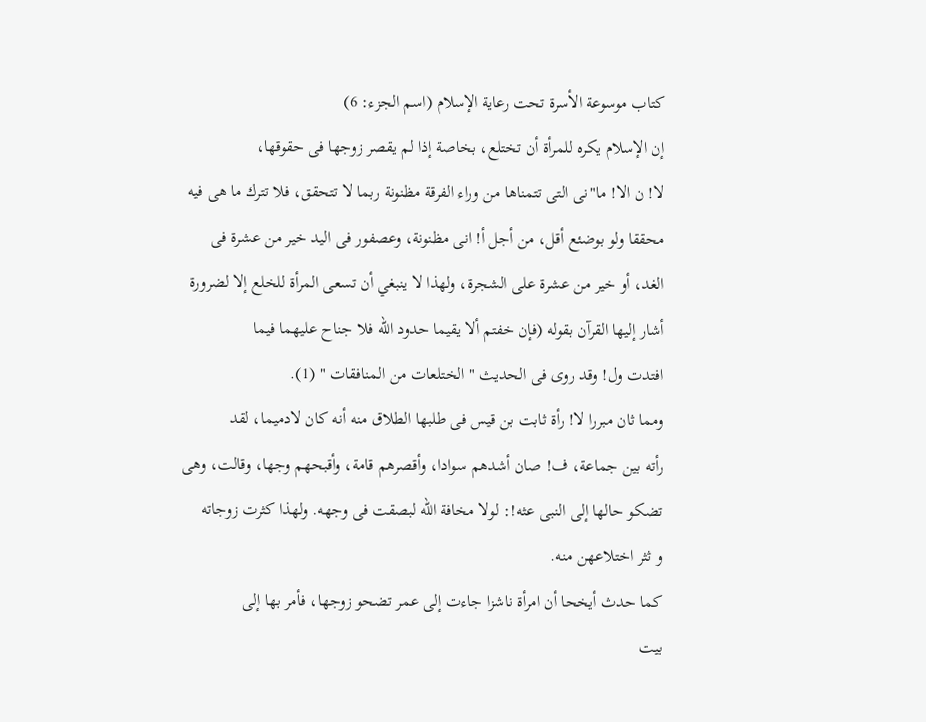كتاب موسوعة الأسرة تحت رعاية الإسلام (اسم الجزء: 6)
إن الإسلام يكره للمرأة أن تختلع، بخاصة إذا لم يقصر زوجها فى حقوقها،
لا! ن الا! ما"نى التى تتمناها من وراء الفرقة مظنونة ربما لا تتحقق، فلا تترك ما هى فيه
محققا ولو بوضئع أقل، من أجل أ! انى مظنونة، وعصفور فى اليد خير من عشرة فى
الغد، أو خير من عشرة على الشجرة، ولهذا لا ينبغي أن تسعى المرأة للخلع إلا لضرورة
أشار إليها القرآن بقوله (فإن خفتم ألا يقيما حدود الله فلا جناح عليهما فيما
افتدت ول! وقد روى فى الحديث " الختلعات من المنافقات " (1).
ومما ثان مبررا لا! رأة ثابت بن قيس فى طلبها الطلاق منه أنه كان لادميما، لقد
رأته بين جماعة، ف! صان أشدهم سوادا، وأقصرهم قامة، وأقبحهم وجها، وقالت، وهى
تضكو حالها إلى النبى عثه!: لولا مخافة الله لبصقت فى وجهه. ولهذا كثرت زوجاته
و ثثر اختلاعهن منه.
كما حدث أيخحا أن امرأة ناشزا جاءت إلى عمر تضحو زوجها، فأمر بها إلى
بيت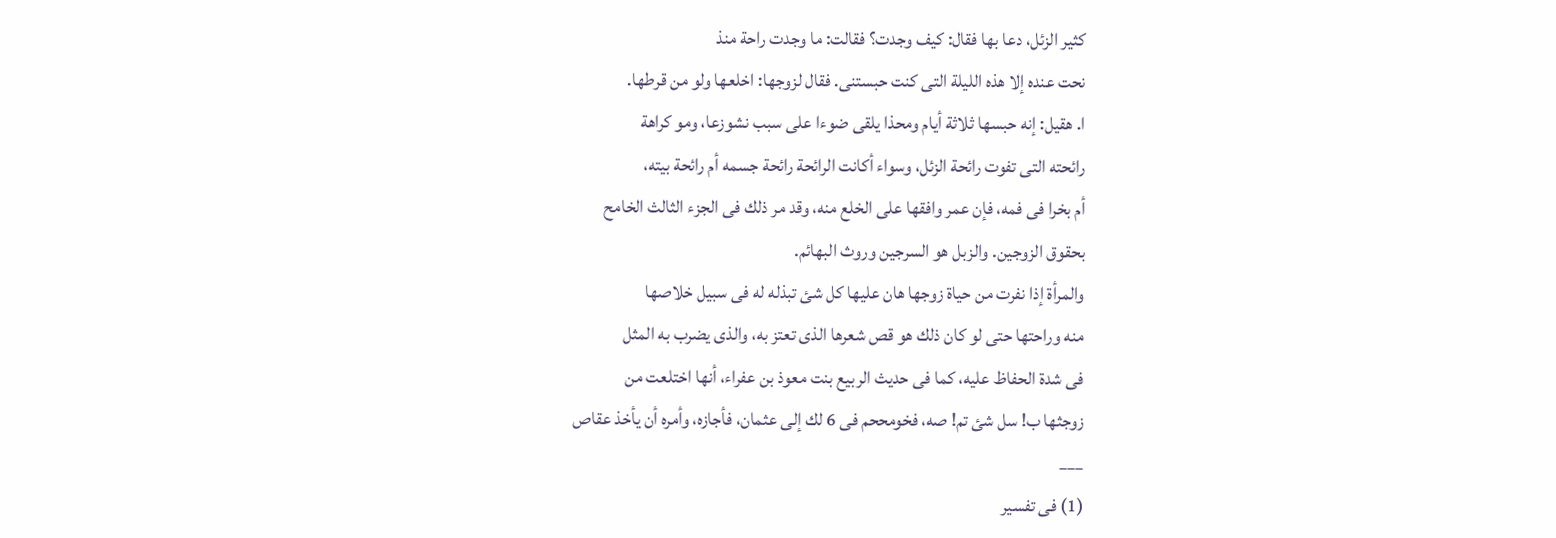كثير الزئل، دعا بها فقال: كيف وجدت؟ فقالت: ما وجدت راحة منذ
نحت عنده إلا هذه الليلة التى كنت حبستنى. فقال لزوجها: اخلعها ولو من قرطها.
ا. هقيل: إنه حبسها ثلاثة أيام ومحذا يلقى ضوءا على سبب نشوزعا، ومو كراهة
رائحته التى تفوت رائحة الزئل، وسواء أكانت الرائحة رائحة جسمه أم رائحة بيته،
أم بخرا فى فمه، فإن عمر وافقها على الخلع منه، وقد مر ذلك فى الجزء الثالث الخامح
بحقوق الزوجين. والزبل هو السرجين وروث البهائم.
والمرأة إذا نفرت من حياة زوجها هان عليها كل شئ تبذله له فى سبيل خلاصها
منه وراحتها حتى لو كان ذلك هو قص شعرها الذى تعتز به، والذى يضرب به المثل
فى شدة الحفاظ عليه، كما فى حديث الربيع بنت معوذ بن عفراء، أنها اختلعت من
زوجثها ب! سل شئ تم! صه، فخومححم فى 6 لك إلى عثمان، فأجازه، وأمره أن يأخذ عقاص
___
(1) فى تفسير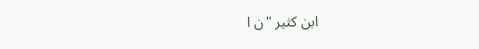ابن كثير "ن ا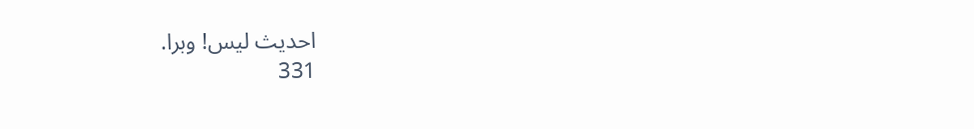احديث ليس! وبرا.
331